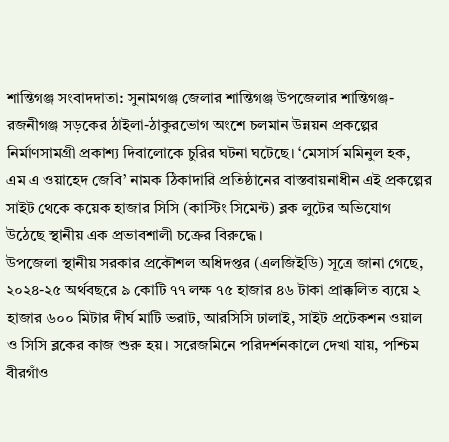শান্তিগঞ্জ সংবাদদাতা: সুনামগঞ্জ জেলার শান্তিগঞ্জ উপজেলার শান্তিগঞ্জ-রজনীগঞ্জ সড়কের ঠাইলা-ঠাকুরভোগ অংশে চলমান উন্নয়ন প্রকল্পের নির্মাণসামগ্রী প্রকাশ্য দিবালোকে চুরির ঘটনা ঘটেছে। ‘মেসার্স মমিনুল হক, এম এ ওয়াহেদ জেবি’ নামক ঠিকাদারি প্রতিষ্ঠানের বাস্তবায়নাধীন এই প্রকল্পের সাইট থেকে কয়েক হাজার সিসি (কাস্টিং সিমেন্ট) ব্লক লুটের অভিযোগ উঠেছে স্থানীয় এক প্রভাবশালী চক্রের বিরুদ্ধে।
উপজেলা স্থানীয় সরকার প্রকৌশল অধিদপ্তর (এলজিইডি) সূত্রে জানা গেছে, ২০২৪-২৫ অর্থবছরে ৯ কোটি ৭৭ লক্ষ ৭৫ হাজার ৪৬ টাকা প্রাক্কলিত ব্যয়ে ২ হাজার ৬০০ মিটার দীর্ঘ মাটি ভরাট, আরসিসি ঢালাই, সাইট প্রটেকশন ওয়াল ও সিসি ব্লকের কাজ শুরু হয়। সরেজমিনে পরিদর্শনকালে দেখা যায়, পশ্চিম বীরগাঁও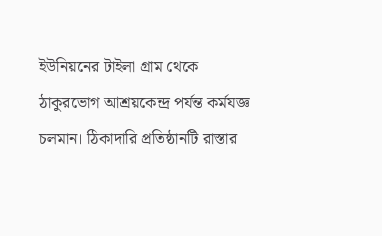ইউনিয়নের টাইলা গ্রাম থেকে ঠাকুরভোগ আশ্রয়কেন্দ্র পর্যন্ত কর্মযজ্ঞ চলমান। ঠিকাদারি প্রতিষ্ঠানটি রাস্তার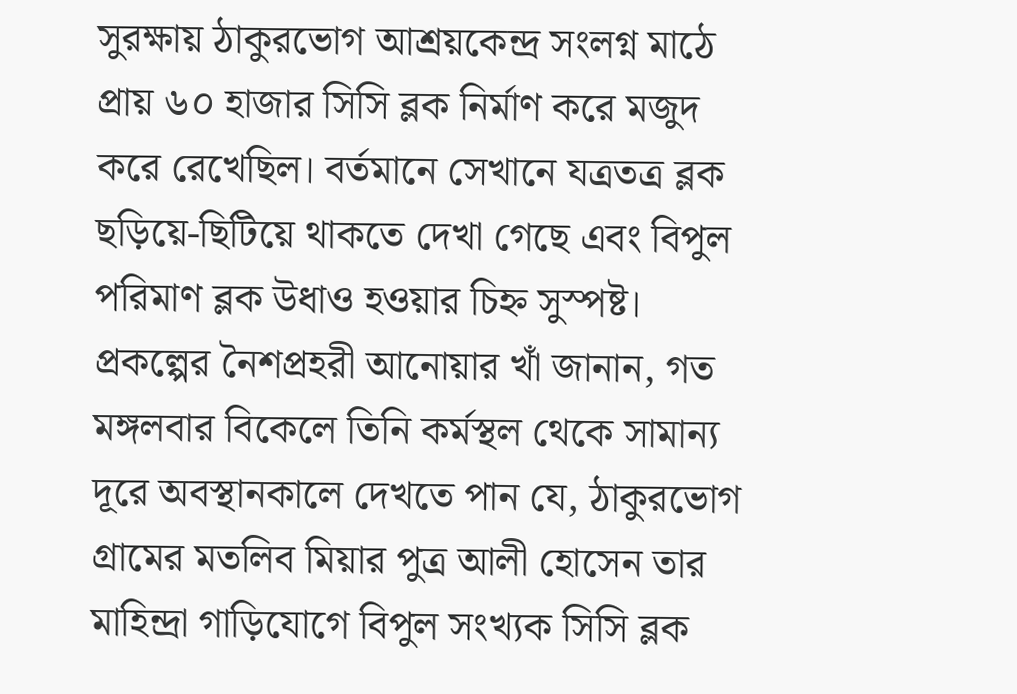সুরক্ষায় ঠাকুরভোগ আশ্রয়কেন্দ্র সংলগ্ন মাঠে প্রায় ৬০ হাজার সিসি ব্লক নির্মাণ করে মজুদ করে রেখেছিল। বর্তমানে সেখানে যত্রতত্র ব্লক ছড়িয়ে-ছিটিয়ে থাকতে দেখা গেছে এবং বিপুল পরিমাণ ব্লক উধাও হওয়ার চিহ্ন সুস্পষ্ট।
প্রকল্পের নৈশপ্রহরী আনোয়ার খাঁ জানান, গত মঙ্গলবার বিকেলে তিনি কর্মস্থল থেকে সামান্য দূরে অবস্থানকালে দেখতে পান যে, ঠাকুরভোগ গ্রামের মতলিব মিয়ার পুত্র আলী হোসেন তার মাহিন্দ্রা গাড়িযোগে বিপুল সংখ্যক সিসি ব্লক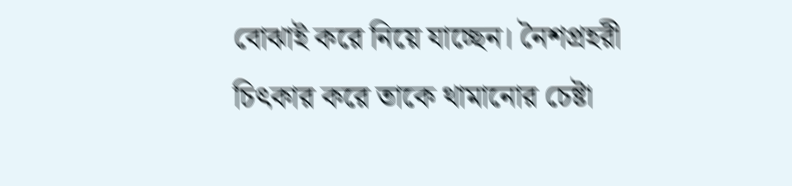বোঝাই করে নিয়ে যাচ্ছেন। নৈশপ্রহরী চিৎকার করে তাকে থামানোর চেষ্টা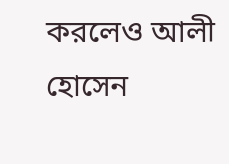করলেও আলী হোসেন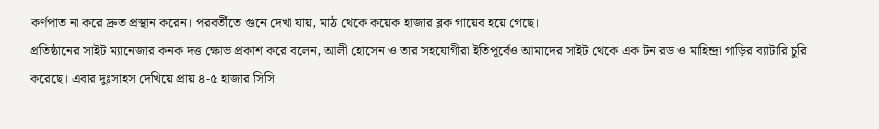কর্ণপাত না করে দ্রুত প্রস্থান করেন। পরবর্তীতে গুনে দেখা যায়, মাঠ থেকে কয়েক হাজার ব্লক গায়েব হয়ে গেছে।
প্রতিষ্ঠানের সাইট ম্যানেজার কনক দত্ত ক্ষোভ প্রকাশ করে বলেন, আলী হোসেন ও তার সহযোগীরা ইতিপূর্বেও আমাদের সাইট থেকে এক টন রড ও মাহিন্দ্রা গাড়ির ব্যাটারি চুরি করেছে। এবার দুঃসাহস দেখিয়ে প্রায় ৪-৫ হাজার সিসি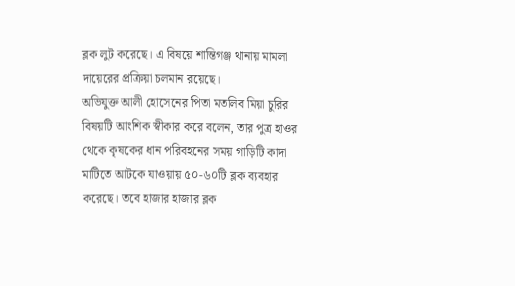ব্লক লুট করেছে। এ বিষয়ে শান্তিগঞ্জ থানায় মামলা দায়েরের প্রক্রিয়া চলমান রয়েছে।
অভিযুক্ত আলী হোসেনের পিতা মতলিব মিয়া চুরির বিষয়টি আংশিক স্বীকার করে বলেন, তার পুত্র হাওর থেকে কৃষকের ধান পরিবহনের সময় গাড়িটি কাদা মাটিতে আটকে যাওয়ায় ৫০-৬০টি ব্লক ব্যবহার করেছে। তবে হাজার হাজার ব্লক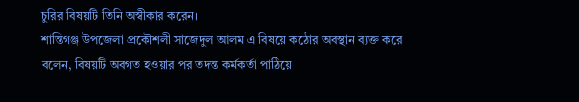চুরির বিষয়টি তিনি অস্বীকার করেন।
শান্তিগঞ্জ উপজেলা প্রকৌশলী সাজেদুল আলম এ বিষয়ে কঠোর অবস্থান ব্যক্ত করে বলেন, বিষয়টি অবগত হওয়ার পর তদন্ত কর্মকর্তা পাঠিয়ে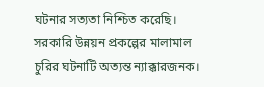ঘটনার সত্যতা নিশ্চিত করেছি। সরকারি উন্নয়ন প্রকল্পের মালামাল চুরির ঘটনাটি অত্যন্ত ন্যাক্কারজনক।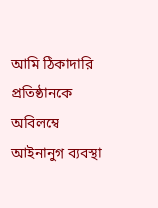আমি ঠিকাদারি প্রতিষ্ঠানকে অবিলম্বে আইনানুগ ব্যবস্থা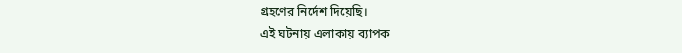গ্রহণের নির্দেশ দিয়েছি।
এই ঘটনায় এলাকায় ব্যাপক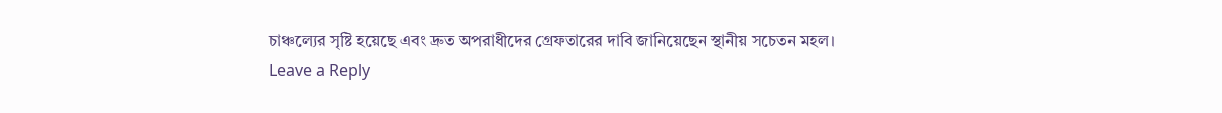চাঞ্চল্যের সৃষ্টি হয়েছে এবং দ্রুত অপরাধীদের গ্রেফতারের দাবি জানিয়েছেন স্থানীয় সচেতন মহল।
Leave a Reply